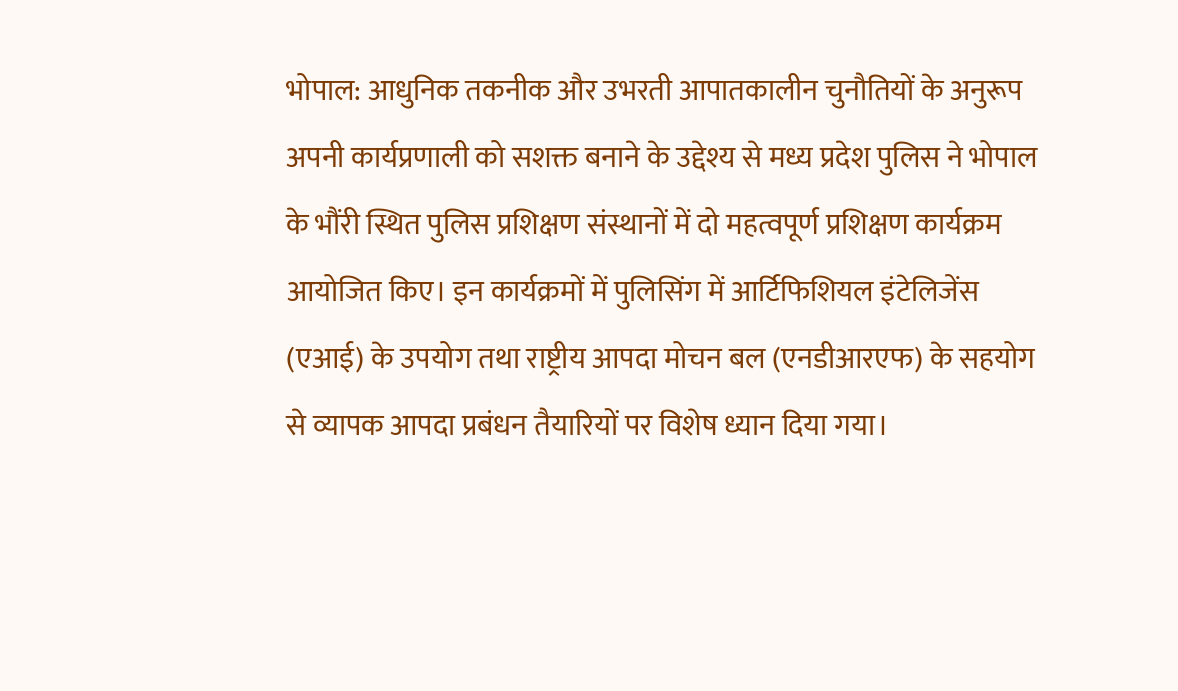भोपाल: आधुनिक तकनीक और उभरती आपातकालीन चुनौतियों के अनुरूप अपनी कार्यप्रणाली को सशक्त बनाने के उद्देश्य से मध्य प्रदेश पुलिस ने भोपाल के भौंरी स्थित पुलिस प्रशिक्षण संस्थानों में दो महत्वपूर्ण प्रशिक्षण कार्यक्रम आयोजित किए। इन कार्यक्रमों में पुलिसिंग में आर्टिफिशियल इंटेलिजेंस (एआई) के उपयोग तथा राष्ट्रीय आपदा मोचन बल (एनडीआरएफ) के सहयोग से व्यापक आपदा प्रबंधन तैयारियों पर विशेष ध्यान दिया गया।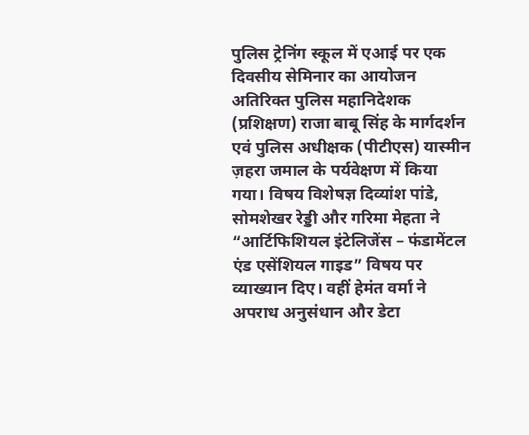पुलिस ट्रेनिंग स्कूल में एआई पर एक दिवसीय सेमिनार का आयोजन अतिरिक्त पुलिस महानिदेशक (प्रशिक्षण) राजा बाबू सिंह के मार्गदर्शन एवं पुलिस अधीक्षक (पीटीएस) यास्मीन ज़हरा जमाल के पर्यवेक्षण में किया गया। विषय विशेषज्ञ दिव्यांश पांडे, सोमशेखर रेड्डी और गरिमा मेहता ने “आर्टिफिशियल इंटेलिजेंस – फंडामेंटल एंड एसेंशियल गाइड” विषय पर व्याख्यान दिए। वहीं हेमंत वर्मा ने अपराध अनुसंधान और डेटा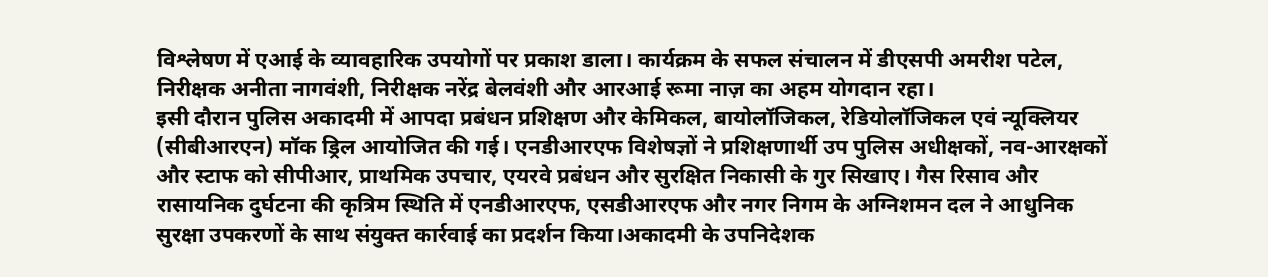विश्लेषण में एआई के व्यावहारिक उपयोगों पर प्रकाश डाला। कार्यक्रम के सफल संचालन में डीएसपी अमरीश पटेल, निरीक्षक अनीता नागवंशी, निरीक्षक नरेंद्र बेलवंशी और आरआई रूमा नाज़ का अहम योगदान रहा।
इसी दौरान पुलिस अकादमी में आपदा प्रबंधन प्रशिक्षण और केमिकल, बायोलॉजिकल, रेडियोलॉजिकल एवं न्यूक्लियर (सीबीआरएन) मॉक ड्रिल आयोजित की गई। एनडीआरएफ विशेषज्ञों ने प्रशिक्षणार्थी उप पुलिस अधीक्षकों, नव-आरक्षकों और स्टाफ को सीपीआर, प्राथमिक उपचार, एयरवे प्रबंधन और सुरक्षित निकासी के गुर सिखाए। गैस रिसाव और रासायनिक दुर्घटना की कृत्रिम स्थिति में एनडीआरएफ, एसडीआरएफ और नगर निगम के अग्निशमन दल ने आधुनिक सुरक्षा उपकरणों के साथ संयुक्त कार्रवाई का प्रदर्शन किया।अकादमी के उपनिदेशक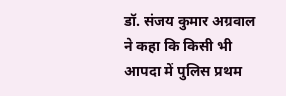डॉ. संजय कुमार अग्रवाल ने कहा कि किसी भी आपदा में पुलिस प्रथम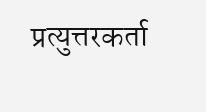प्रत्युत्तरकर्ता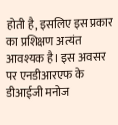होती है, इसलिए इस प्रकार का प्रशिक्षण अत्यंत आवश्यक है। इस अवसर पर एनडीआरएफ के डीआईजी मनोज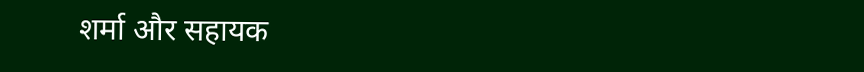शर्मा और सहायक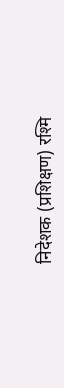निदेशक (प्रशिक्षण) रश्मि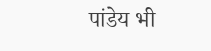पांडेय भी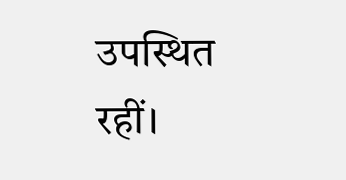उपस्थित रहीं।